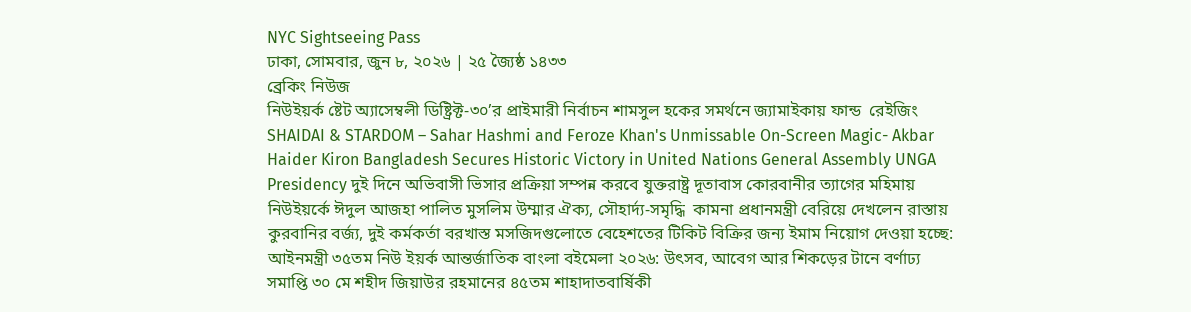NYC Sightseeing Pass
ঢাকা, সোমবার, জুন ৮, ২০২৬ | ২৫ জ্যৈষ্ঠ ১৪৩৩
ব্রেকিং নিউজ
নিউইয়র্ক ষ্টেট অ্যাসেম্বলী ডিষ্ট্রিক্ট-৩০’র প্রাইমারী নির্বাচন শামসুল হকের সমর্থনে জ্যামাইকায় ফান্ড  রেইজিং SHAIDAI & STARDOM – Sahar Hashmi and Feroze Khan's Unmissable On-Screen Magic- Akbar Haider Kiron Bangladesh Secures Historic Victory in United Nations General Assembly UNGA Presidency দুই দিনে অভিবাসী ভিসার প্রক্রিয়া সম্পন্ন করবে যুক্তরাষ্ট্র দূতাবাস কোরবানীর ত্যাগের মহিমায় নিউইয়র্কে ঈদুল আজহা পালিত মুসলিম উম্মার ঐক্য, সৌহার্দ্য-সমৃদ্ধি  কামনা প্রধানমন্ত্রী বেরিয়ে দেখলেন রাস্তায় কুরবানির বর্জ্য, দুই কর্মকর্তা বরখাস্ত মসজিদগুলোতে বেহেশতের টিকিট বিক্রির জন্য ইমাম নিয়োগ দেওয়া হচ্ছে: আইনমন্ত্রী ৩৫তম নিউ ইয়র্ক আন্তর্জাতিক বাংলা বইমেলা ২০২৬: উৎসব, আবেগ আর শিকড়ের টানে বর্ণাঢ্য সমাপ্তি ৩০ মে শহীদ জিয়াউর রহমানের ৪৫তম শাহাদাতবার্ষিকী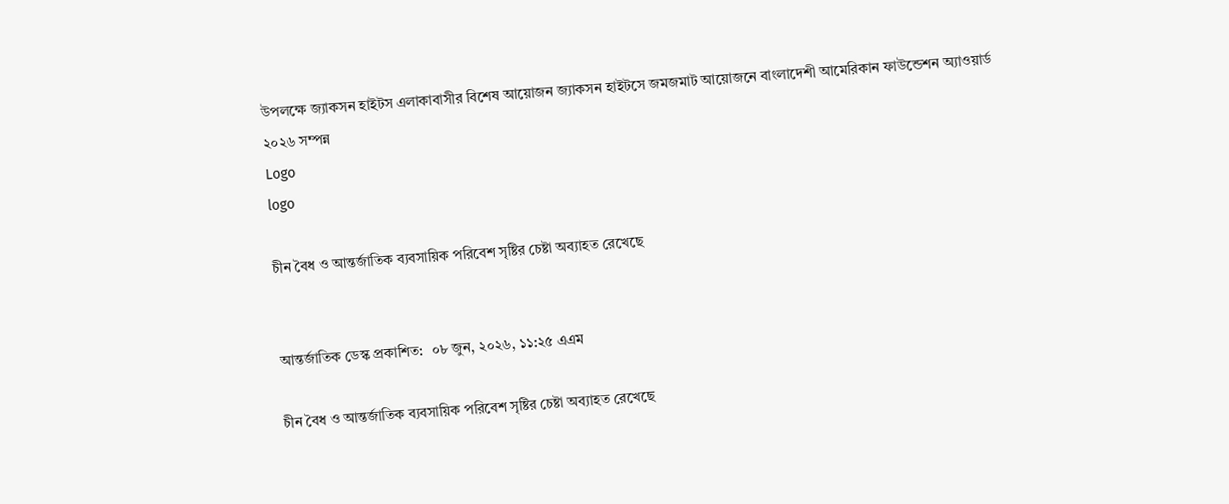উপলক্ষে জ্যাকসন হাইটস এলাকাবাসীর বিশেষ আয়োজন জ্যাকসন হাইটসে জমজমাট আয়োজনে বাংলাদেশী আমেরিকান ফাউন্ডেশন অ্যাওয়ার্ড ২০২৬ সম্পন্ন
Logo
logo

চীন বৈধ ও আন্তর্জাতিক ব্যবসায়িক পরিবেশ সৃষ্টির চেষ্টা অব্যাহত রেখেছে


আন্তর্জাতিক ডেস্ক প্রকাশিত:  ০৮ জুন, ২০২৬, ১১:২৫ এএম

চীন বৈধ ও আন্তর্জাতিক ব্যবসায়িক পরিবেশ সৃষ্টির চেষ্টা অব্যাহত রেখেছে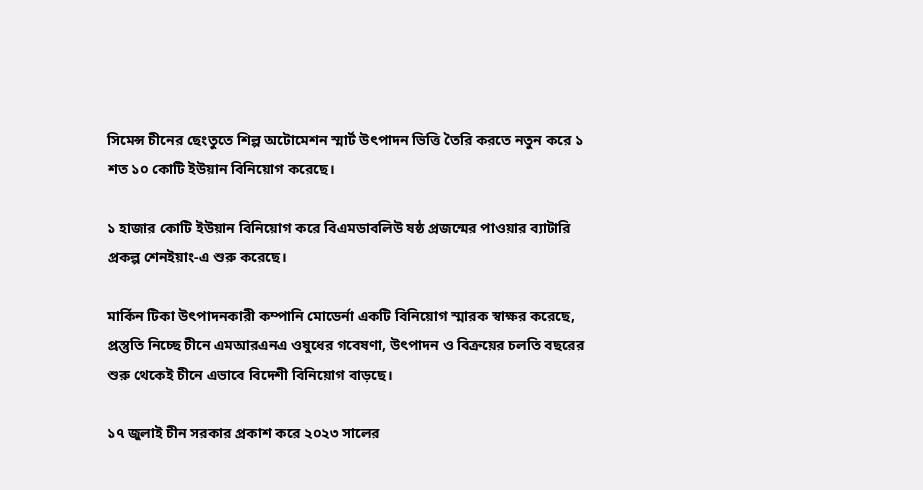সিমেন্স চীনের ছেংতুতে শিল্প অটোমেশন স্মার্ট উৎপাদন ভিত্তি তৈরি করতে নতুন করে ১ শত ১০ কোটি ইউয়ান বিনিয়োগ করেছে।

১ হাজার কোটি ইউয়ান বিনিয়োগ করে বিএমডাবলিউ ষষ্ঠ প্রজন্মের পাওয়ার ব্যাটারি প্রকল্প শেনইয়াং-এ শুরু করেছে।

মার্কিন টিকা উৎপাদনকারী কম্পানি মোডের্না একটি বিনিয়োগ স্মারক স্বাক্ষর করেছে, প্রস্তুতি নিচ্ছে চীনে এমআরএনএ ওষুধের গবেষণা, উৎপাদন ও বিক্রয়ের চলতি বছরের শুরু থেকেই চীনে এভাবে বিদেশী বিনিয়োগ বাড়ছে।

১৭ জুলাই চীন সরকার প্রকাশ করে ২০২৩ সালের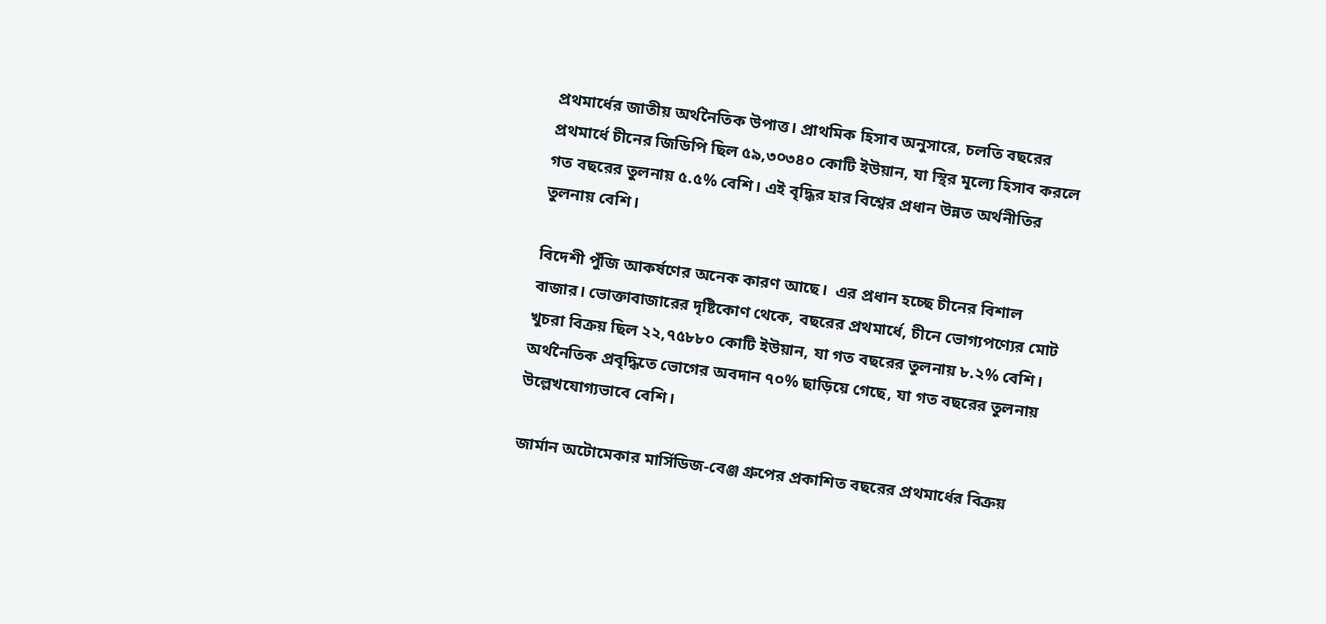প্রথমার্ধের জাতীয় অর্থনৈতিক উপাত্ত। প্রাথমিক হিসাব অনুসারে, চলতি বছরের প্রথমার্ধে চীনের জিডিপি ছিল ৫৯,৩০৩৪০ কোটি ইউয়ান, যা স্থির মূল্যে হিসাব করলে গত বছরের তুলনায় ৫.৫% বেশি। এই বৃদ্ধির হার বিশ্বের প্রধান উন্নত অর্থনীতির তুলনায় বেশি।

বিদেশী পুঁজি আকর্ষণের অনেক কারণ আছে।  এর প্রধান হচ্ছে চীনের বিশাল বাজার। ভোক্তাবাজারের দৃষ্টিকোণ থেকে, বছরের প্রথমার্ধে, চীনে ভোগ্যপণ্যের মোট খুচরা বিক্রয় ছিল ২২,৭৫৮৮০ কোটি ইউয়ান, যা গত বছরের তুলনায় ৮.২% বেশি। অর্থনৈতিক প্রবৃদ্ধিতে ভোগের অবদান ৭০% ছাড়িয়ে গেছে, যা গত বছরের তুলনায় উল্লেখযোগ্যভাবে বেশি।

জার্মান অটোমেকার মার্সিডিজ-বেঞ্জ গ্রুপের প্রকাশিত বছরের প্রথমার্ধের বিক্রয়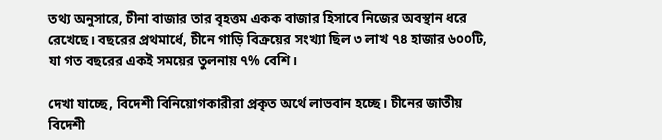তথ্য অনুসারে, চীনা বাজার তার বৃহত্তম একক বাজার হিসাবে নিজের অবস্থান ধরে রেখেছে। বছরের প্রথমার্ধে, চীনে গাড়ি বিক্রয়ের সংখ্যা ছিল ৩ লাখ ৭৪ হাজার ৬০০টি, যা গত বছরের একই সময়ের তুলনায় ৭% বেশি।

দেখা যাচ্ছে, বিদেশী বিনিয়োগকারীরা প্রকৃত অর্থে লাভবান হচ্ছে। চীনের জাতীয় বিদেশী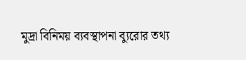মুদ্রা বিনিময় ব্যবস্থাপনা ব্যুরোর তথ্য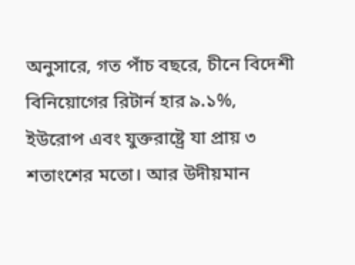অনুসারে, গত পাঁচ বছরে, চীনে বিদেশী বিনিয়োগের রিটার্ন হার ৯.১%, ইউরোপ এবং যুক্তরাষ্ট্রে যা প্রায় ৩ শতাংশের মতো। আর উদীয়মান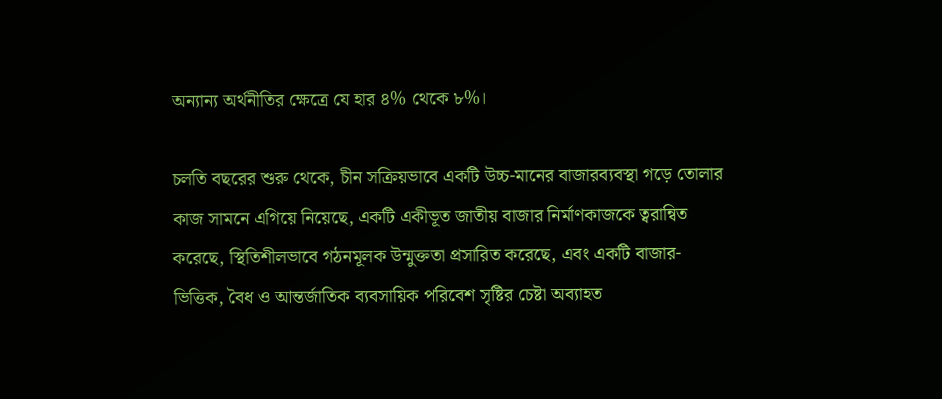অন্যান্য অর্থনীতির ক্ষেত্রে যে হার ৪% থেকে ৮%।

চলতি বছরের শুরু থেকে, চীন সক্রিয়ভাবে একটি উচ্চ-মানের বাজারব্যবস্থা গড়ে তোলার কাজ সামনে এগিয়ে নিয়েছে, একটি একীভূত জাতীয় বাজার নির্মাণকাজকে ত্বরান্বিত করেছে, স্থিতিশীলভাবে গঠনমূলক উন্মুক্ততা প্রসারিত করেছে, এবং একটি বাজার-ভিত্তিক, বৈধ ও আন্তর্জাতিক ব্যবসায়িক পরিবেশ সৃষ্টির চেষ্টা অব্যাহত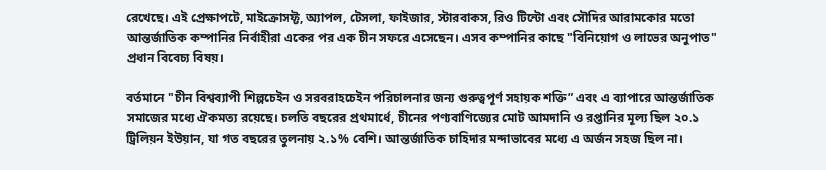রেখেছে। এই প্রেক্ষাপটে, মাইক্রোসফ্ট, অ্যাপল, টেসলা, ফাইজার, স্টারবাকস, রিও টিন্টো এবং সৌদির আরামকোর মতো আন্তর্জাতিক কম্পানির নির্বাহীরা একের পর এক চীন সফরে এসেছেন। এসব কম্পানির কাছে "বিনিয়োগ ও লাভের অনুপাত" প্রধান বিবেচ্য বিষয়।

বর্তমানে "চীন বিশ্বব্যাপী শিল্পচেইন ও সরবরাহচেইন পরিচালনার জন্য গুরুত্বপূর্ণ সহায়ক শক্তি” এবং এ ব্যাপারে আন্তর্জাতিক সমাজের মধ্যে ঐকমত্য রয়েছে। চলতি বছরের প্রথমার্ধে, চীনের পণ্যবাণিজ্যের মোট আমদানি ও রপ্তানির মূল্য ছিল ২০.১ ট্রিলিয়ন ইউয়ান, যা গত বছরের তুলনায় ২.১% বেশি। আন্তর্জাতিক চাহিদার মন্দাভাবের মধ্যে এ অর্জন সহজ ছিল না।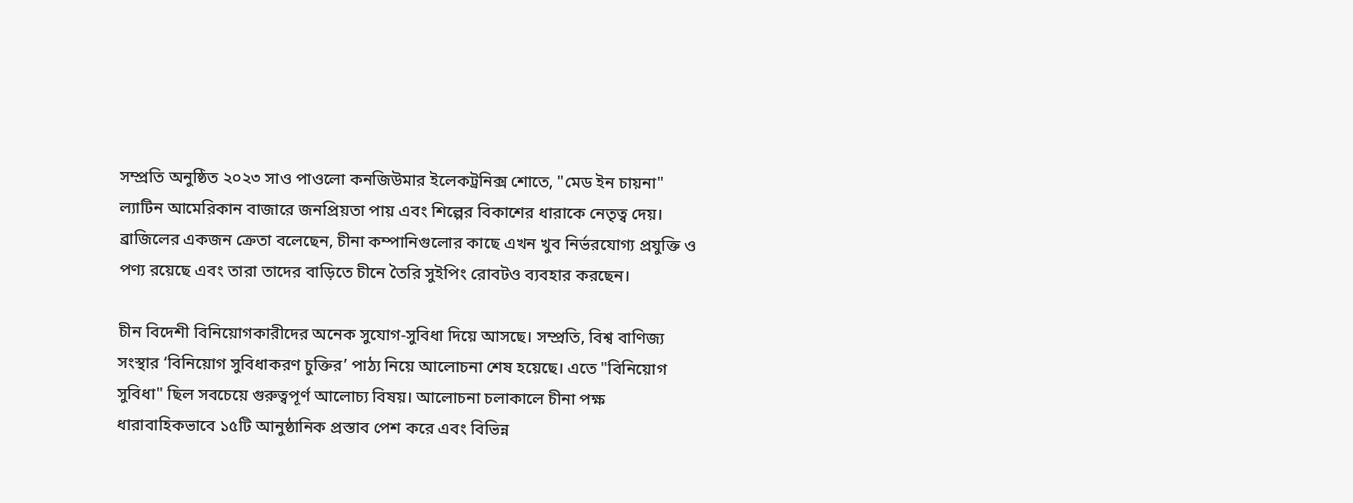সম্প্রতি অনুষ্ঠিত ২০২৩ সাও পাওলো কনজিউমার ইলেকট্রনিক্স শোতে, "মেড ইন চায়না" ল্যাটিন আমেরিকান বাজারে জনপ্রিয়তা পায় এবং শিল্পের বিকাশের ধারাকে নেতৃত্ব দেয়। ব্রাজিলের একজন ক্রেতা বলেছেন, চীনা কম্পানিগুলোর কাছে এখন খুব নির্ভরযোগ্য প্রযুক্তি ও পণ্য রয়েছে এবং তারা তাদের বাড়িতে চীনে তৈরি সুইপিং রোবটও ব্যবহার করছেন।

চীন বিদেশী বিনিয়োগকারীদের অনেক সুযোগ-সুবিধা দিয়ে আসছে। সম্প্রতি, বিশ্ব বাণিজ্য সংস্থার ‘বিনিয়োগ সুবিধাকরণ চুক্তির’ পাঠ্য নিয়ে আলোচনা শেষ হয়েছে। এতে "বিনিয়োগ সুবিধা" ছিল সবচেয়ে গুরুত্বপূর্ণ আলোচ্য বিষয়। আলোচনা চলাকালে চীনা পক্ষ ধারাবাহিকভাবে ১৫টি আনুষ্ঠানিক প্রস্তাব পেশ করে এবং বিভিন্ন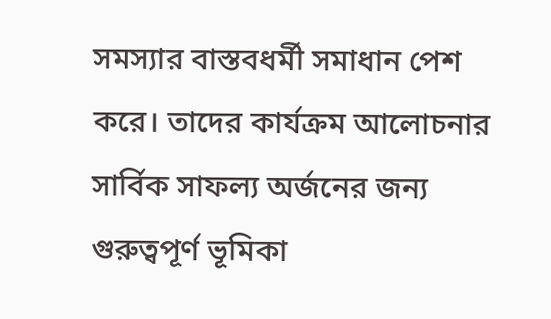সমস্যার বাস্তবধর্মী সমাধান পেশ করে। তাদের কার্যক্রম আলোচনার সার্বিক সাফল্য অর্জনের জন্য গুরুত্বপূর্ণ ভূমিকা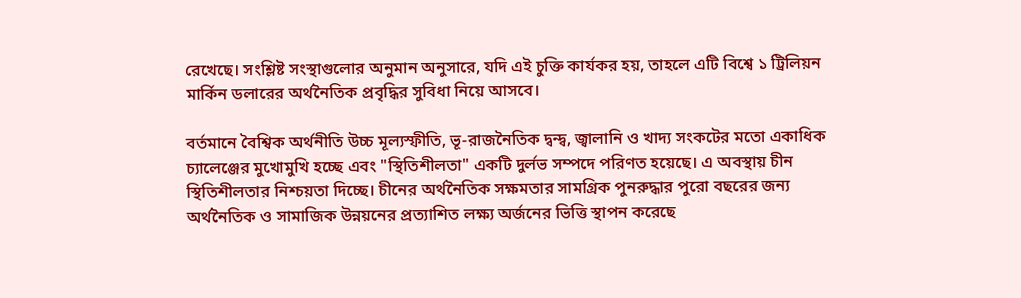রেখেছে। সংশ্লিষ্ট সংস্থাগুলোর অনুমান অনুসারে, যদি এই চুক্তি কার্যকর হয়, তাহলে এটি বিশ্বে ১ ট্রিলিয়ন মার্কিন ডলারের অর্থনৈতিক প্রবৃদ্ধির সুবিধা নিয়ে আসবে।

বর্তমানে বৈশ্বিক অর্থনীতি উচ্চ মূল্যস্ফীতি, ভূ-রাজনৈতিক দ্বন্দ্ব, জ্বালানি ও খাদ্য সংকটের মতো একাধিক চ্যালেঞ্জের মুখোমুখি হচ্ছে এবং "স্থিতিশীলতা" একটি দুর্লভ সম্পদে পরিণত হয়েছে। এ অবস্থায় চীন স্থিতিশীলতার নিশ্চয়তা দিচ্ছে। চীনের অর্থনৈতিক সক্ষমতার সামগ্রিক পুনরুদ্ধার পুরো বছরের জন্য অর্থনৈতিক ও সামাজিক উন্নয়নের প্রত্যাশিত লক্ষ্য অর্জনের ভিত্তি স্থাপন করেছে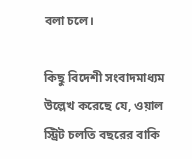বলা চলে।

কিছু বিদেশী সংবাদমাধ্যম উল্লেখ করেছে যে, ওয়াল স্ট্রিট চলতি বছরের বাকি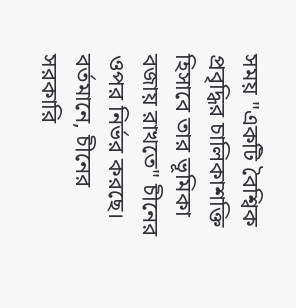সময় "একটি বৈশ্বিক প্রবৃদ্ধির চালিকাশক্তি হিসাবে তার ভূমিকা বজায় রাখতে" চীনের ওপর নির্ভর করছে। বর্তমানে, চীনের সরকারি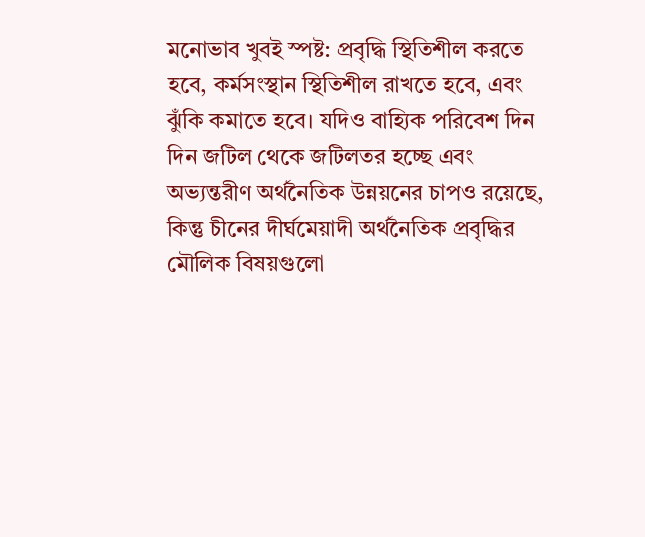মনোভাব খুবই স্পষ্ট: প্রবৃদ্ধি স্থিতিশীল করতে হবে, কর্মসংস্থান স্থিতিশীল রাখতে হবে, এবং ঝুঁকি কমাতে হবে। যদিও বাহ্যিক পরিবেশ দিন দিন জটিল থেকে জটিলতর হচ্ছে এবং অভ্যন্তরীণ অর্থনৈতিক উন্নয়নের চাপও রয়েছে, কিন্তু চীনের দীর্ঘমেয়াদী অর্থনৈতিক প্রবৃদ্ধির মৌলিক বিষয়গুলো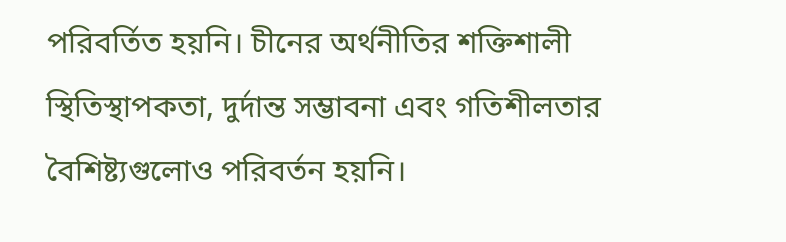পরিবর্তিত হয়নি। চীনের অর্থনীতির শক্তিশালী স্থিতিস্থাপকতা, দুর্দান্ত সম্ভাবনা এবং গতিশীলতার বৈশিষ্ট্যগুলোও পরিবর্তন হয়নি।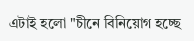এটাই হলো "চীনে বিনিয়োগ হচ্ছে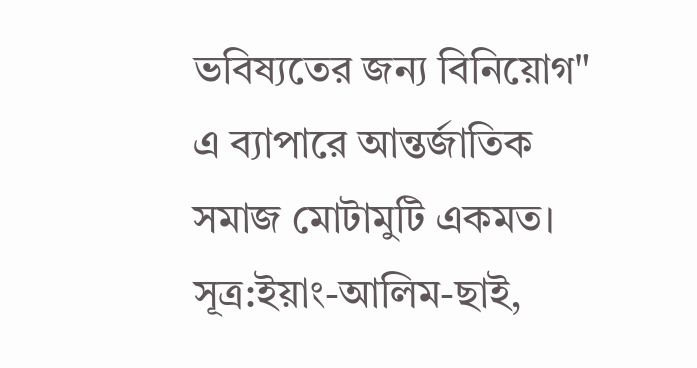ভবিষ্যতের জন্য বিনিয়োগ" এ ব্যাপারে আন্তর্জাতিক সমাজ মোটামুটি একমত।  সূত্র:ইয়াং-আলিম-ছাই,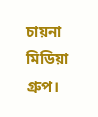চায়না মিডিয়া গ্রুপ।